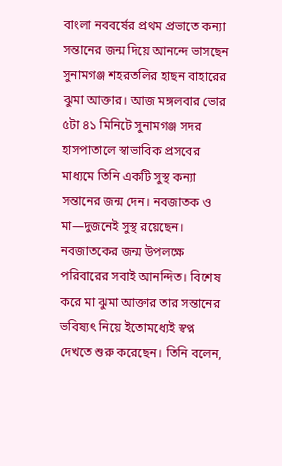বাংলা নববর্ষের প্রথম প্রভাতে কন্যা সন্তানের জন্ম দিয়ে আনন্দে ভাসছেন সুনামগঞ্জ শহরতলির হাছন বাহারের ঝুমা আক্তার। আজ মঙ্গলবার ভোর ৫টা ৪১ মিনিটে সুনামগঞ্জ সদর হাসপাতালে স্বাভাবিক প্রসবের মাধ্যমে তিনি একটি সুস্থ কন্যা সন্তানের জন্ম দেন। নবজাতক ও মা—দুজনেই সুস্থ রয়েছেন।
নবজাতকের জন্ম উপলক্ষে পরিবারের সবাই আনন্দিত। বিশেষ করে মা ঝুমা আক্তার তার সন্তানের ভবিষ্যৎ নিয়ে ইতোমধ্যেই স্বপ্ন দেখতে শুরু করেছেন। তিনি বলেন,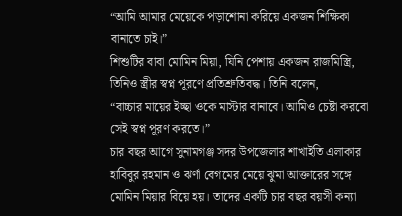“আমি আমার মেয়েকে পড়াশোনা করিয়ে একজন শিক্ষিকা বানাতে চাই।”
শিশুটির বাবা মোমিন মিয়া, যিনি পেশায় একজন রাজমিস্ত্রি, তিনিও স্ত্রীর স্বপ্ন পূরণে প্রতিশ্রুতিবদ্ধ। তিনি বলেন,
“বাচ্চার মায়ের ইচ্ছা ওকে মাস্টার বানাবে। আমিও চেষ্টা করবো সেই স্বপ্ন পূরণ করতে।”
চার বছর আগে সুনামগঞ্জ সদর উপজেলার শাখাইতি এলাকার হাবিবুর রহমান ও ঝর্ণা বেগমের মেয়ে ঝুমা আক্তারের সঙ্গে মোমিন মিয়ার বিয়ে হয়। তাদের একটি চার বছর বয়সী কন্যা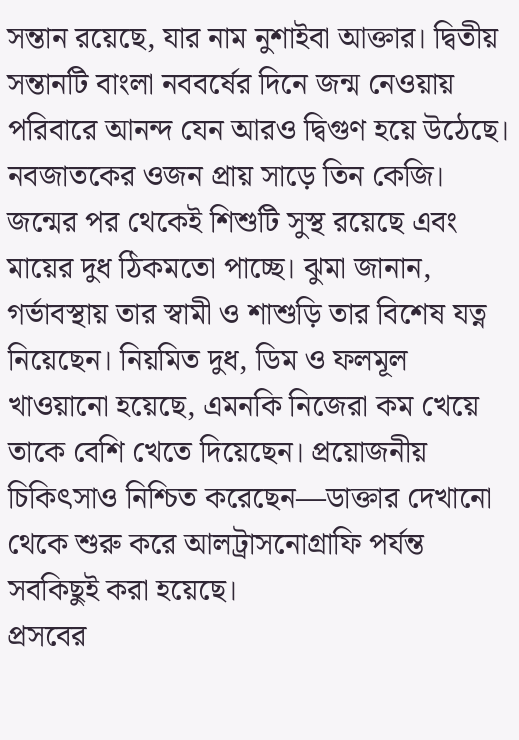সন্তান রয়েছে, যার নাম নুশাইবা আক্তার। দ্বিতীয় সন্তানটি বাংলা নববর্ষের দিনে জন্ম নেওয়ায় পরিবারে আনন্দ যেন আরও দ্বিগুণ হয়ে উঠেছে।
নবজাতকের ওজন প্রায় সাড়ে তিন কেজি। জন্মের পর থেকেই শিশুটি সুস্থ রয়েছে এবং মায়ের দুধ ঠিকমতো পাচ্ছে। ঝুমা জানান, গর্ভাবস্থায় তার স্বামী ও শাশুড়ি তার বিশেষ যত্ন নিয়েছেন। নিয়মিত দুধ, ডিম ও ফলমূল খাওয়ানো হয়েছে, এমনকি নিজেরা কম খেয়ে তাকে বেশি খেতে দিয়েছেন। প্রয়োজনীয় চিকিৎসাও নিশ্চিত করেছেন—ডাক্তার দেখানো থেকে শুরু করে আলট্রাসনোগ্রাফি পর্যন্ত সবকিছুই করা হয়েছে।
প্রসবের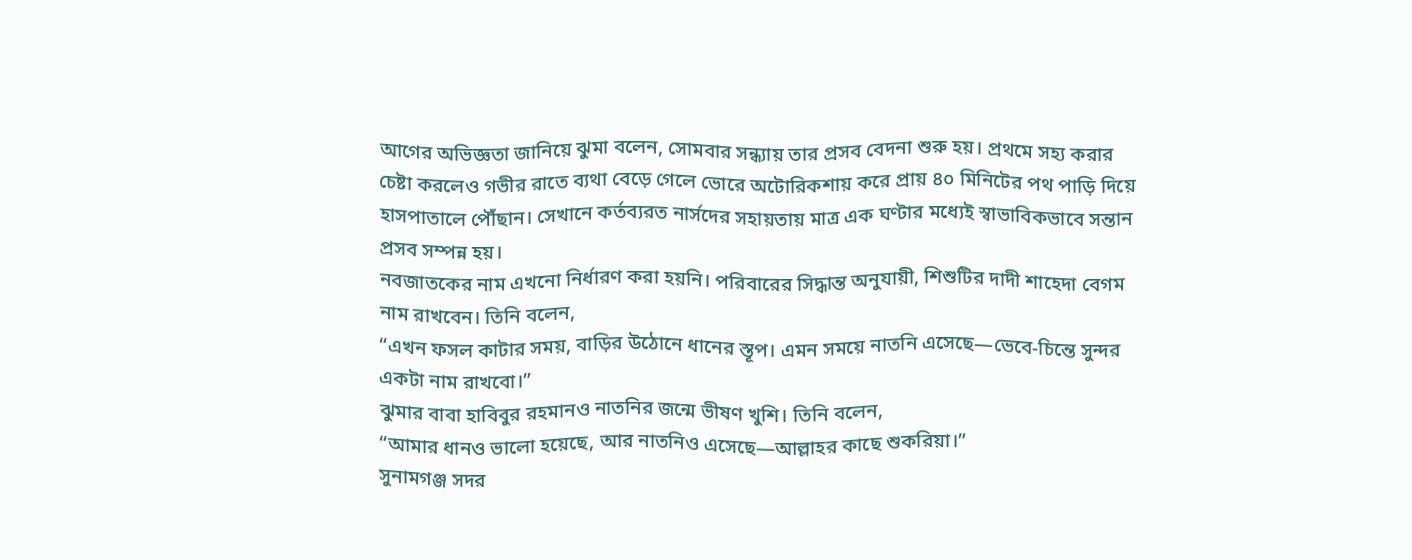আগের অভিজ্ঞতা জানিয়ে ঝুমা বলেন, সোমবার সন্ধ্যায় তার প্রসব বেদনা শুরু হয়। প্রথমে সহ্য করার চেষ্টা করলেও গভীর রাতে ব্যথা বেড়ে গেলে ভোরে অটোরিকশায় করে প্রায় ৪০ মিনিটের পথ পাড়ি দিয়ে হাসপাতালে পৌঁছান। সেখানে কর্তব্যরত নার্সদের সহায়তায় মাত্র এক ঘণ্টার মধ্যেই স্বাভাবিকভাবে সন্তান প্রসব সম্পন্ন হয়।
নবজাতকের নাম এখনো নির্ধারণ করা হয়নি। পরিবারের সিদ্ধান্ত অনুযায়ী, শিশুটির দাদী শাহেদা বেগম নাম রাখবেন। তিনি বলেন,
“এখন ফসল কাটার সময়, বাড়ির উঠোনে ধানের স্তূপ। এমন সময়ে নাতনি এসেছে—ভেবে-চিন্তে সুন্দর একটা নাম রাখবো।”
ঝুমার বাবা হাবিবুর রহমানও নাতনির জন্মে ভীষণ খুশি। তিনি বলেন,
“আমার ধানও ভালো হয়েছে, আর নাতনিও এসেছে—আল্লাহর কাছে শুকরিয়া।”
সুনামগঞ্জ সদর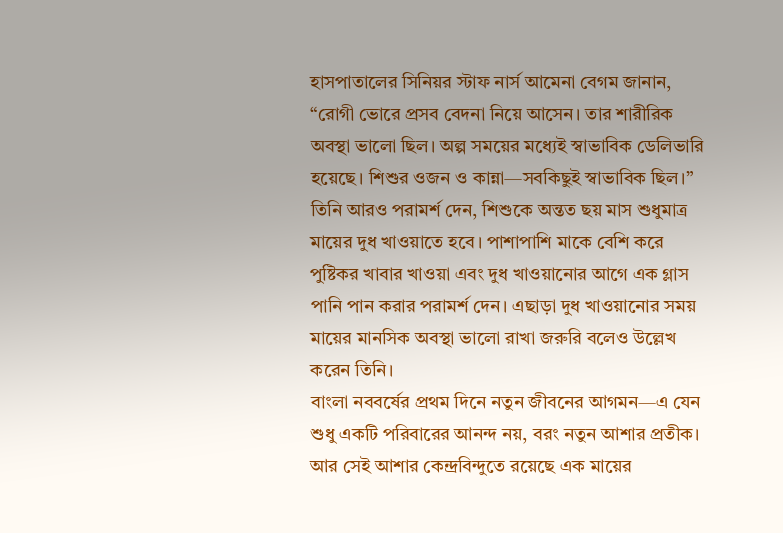হাসপাতালের সিনিয়র স্টাফ নার্স আমেনা বেগম জানান,
“রোগী ভোরে প্রসব বেদনা নিয়ে আসেন। তার শারীরিক অবস্থা ভালো ছিল। অল্প সময়ের মধ্যেই স্বাভাবিক ডেলিভারি হয়েছে। শিশুর ওজন ও কান্না—সবকিছুই স্বাভাবিক ছিল।”
তিনি আরও পরামর্শ দেন, শিশুকে অন্তত ছয় মাস শুধুমাত্র মায়ের দুধ খাওয়াতে হবে। পাশাপাশি মাকে বেশি করে পুষ্টিকর খাবার খাওয়া এবং দুধ খাওয়ানোর আগে এক গ্লাস পানি পান করার পরামর্শ দেন। এছাড়া দুধ খাওয়ানোর সময় মায়ের মানসিক অবস্থা ভালো রাখা জরুরি বলেও উল্লেখ করেন তিনি।
বাংলা নববর্ষের প্রথম দিনে নতুন জীবনের আগমন—এ যেন শুধু একটি পরিবারের আনন্দ নয়, বরং নতুন আশার প্রতীক। আর সেই আশার কেন্দ্রবিন্দুতে রয়েছে এক মায়ের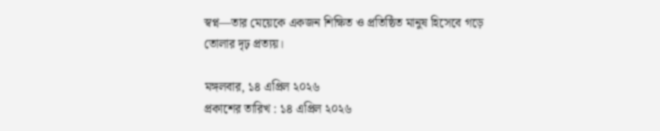স্বপ্ন—তার মেয়েকে একজন শিক্ষিত ও প্রতিষ্ঠিত মানুষ হিসেবে গড়ে তোলার দৃঢ় প্রত্যয়।

মঙ্গলবার, ১৪ এপ্রিল ২০২৬
প্রকাশের তারিখ : ১৪ এপ্রিল ২০২৬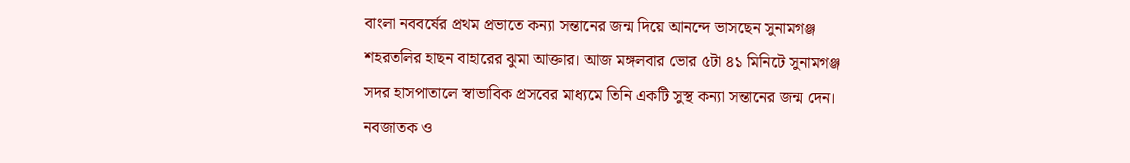বাংলা নববর্ষের প্রথম প্রভাতে কন্যা সন্তানের জন্ম দিয়ে আনন্দে ভাসছেন সুনামগঞ্জ শহরতলির হাছন বাহারের ঝুমা আক্তার। আজ মঙ্গলবার ভোর ৫টা ৪১ মিনিটে সুনামগঞ্জ সদর হাসপাতালে স্বাভাবিক প্রসবের মাধ্যমে তিনি একটি সুস্থ কন্যা সন্তানের জন্ম দেন। নবজাতক ও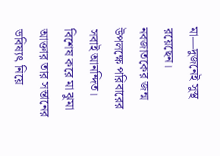মা—দুজনেই সুস্থ রয়েছেন।
নবজাতকের জন্ম উপলক্ষে পরিবারের সবাই আনন্দিত। বিশেষ করে মা ঝুমা আক্তার তার সন্তানের ভবিষ্যৎ নিয়ে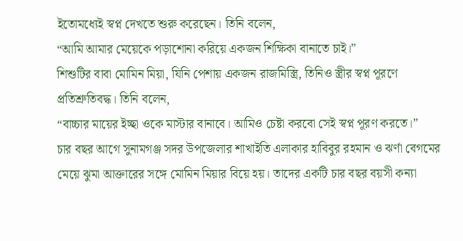ইতোমধ্যেই স্বপ্ন দেখতে শুরু করেছেন। তিনি বলেন,
“আমি আমার মেয়েকে পড়াশোনা করিয়ে একজন শিক্ষিকা বানাতে চাই।”
শিশুটির বাবা মোমিন মিয়া, যিনি পেশায় একজন রাজমিস্ত্রি, তিনিও স্ত্রীর স্বপ্ন পূরণে প্রতিশ্রুতিবদ্ধ। তিনি বলেন,
“বাচ্চার মায়ের ইচ্ছা ওকে মাস্টার বানাবে। আমিও চেষ্টা করবো সেই স্বপ্ন পূরণ করতে।”
চার বছর আগে সুনামগঞ্জ সদর উপজেলার শাখাইতি এলাকার হাবিবুর রহমান ও ঝর্ণা বেগমের মেয়ে ঝুমা আক্তারের সঙ্গে মোমিন মিয়ার বিয়ে হয়। তাদের একটি চার বছর বয়সী কন্যা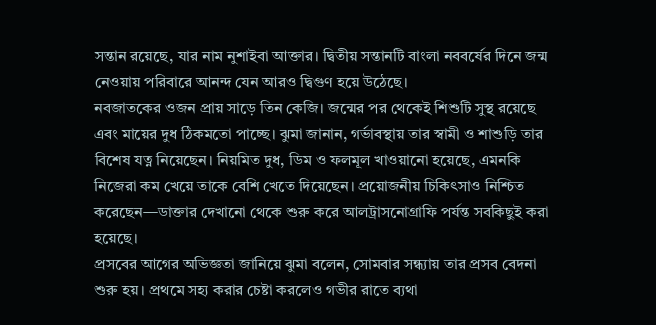সন্তান রয়েছে, যার নাম নুশাইবা আক্তার। দ্বিতীয় সন্তানটি বাংলা নববর্ষের দিনে জন্ম নেওয়ায় পরিবারে আনন্দ যেন আরও দ্বিগুণ হয়ে উঠেছে।
নবজাতকের ওজন প্রায় সাড়ে তিন কেজি। জন্মের পর থেকেই শিশুটি সুস্থ রয়েছে এবং মায়ের দুধ ঠিকমতো পাচ্ছে। ঝুমা জানান, গর্ভাবস্থায় তার স্বামী ও শাশুড়ি তার বিশেষ যত্ন নিয়েছেন। নিয়মিত দুধ, ডিম ও ফলমূল খাওয়ানো হয়েছে, এমনকি নিজেরা কম খেয়ে তাকে বেশি খেতে দিয়েছেন। প্রয়োজনীয় চিকিৎসাও নিশ্চিত করেছেন—ডাক্তার দেখানো থেকে শুরু করে আলট্রাসনোগ্রাফি পর্যন্ত সবকিছুই করা হয়েছে।
প্রসবের আগের অভিজ্ঞতা জানিয়ে ঝুমা বলেন, সোমবার সন্ধ্যায় তার প্রসব বেদনা শুরু হয়। প্রথমে সহ্য করার চেষ্টা করলেও গভীর রাতে ব্যথা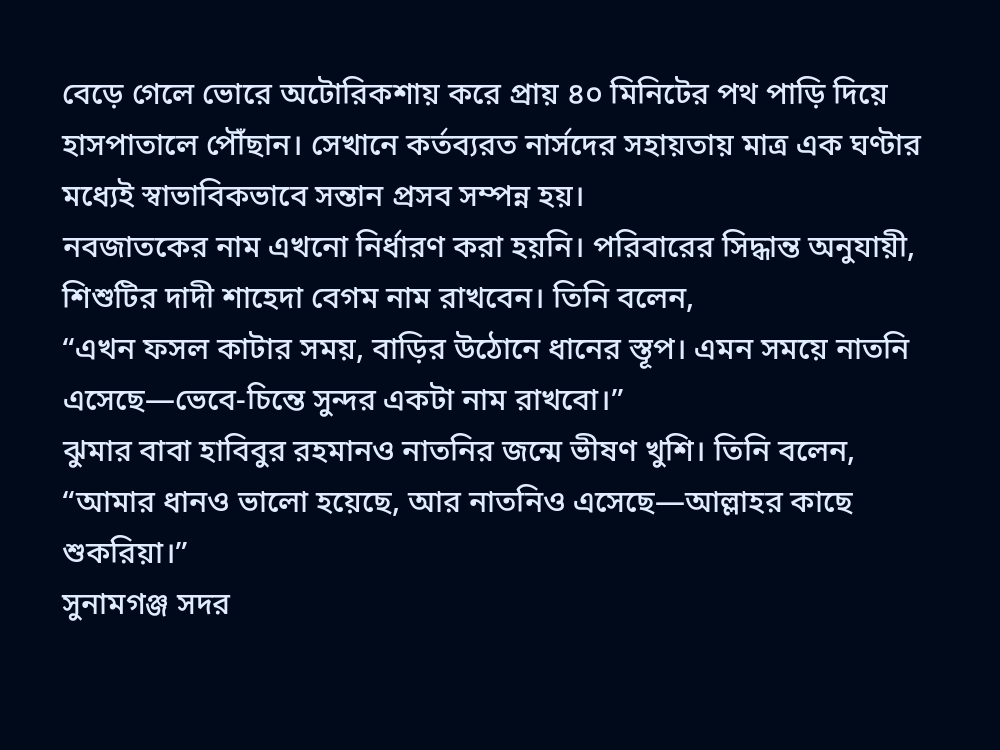বেড়ে গেলে ভোরে অটোরিকশায় করে প্রায় ৪০ মিনিটের পথ পাড়ি দিয়ে হাসপাতালে পৌঁছান। সেখানে কর্তব্যরত নার্সদের সহায়তায় মাত্র এক ঘণ্টার মধ্যেই স্বাভাবিকভাবে সন্তান প্রসব সম্পন্ন হয়।
নবজাতকের নাম এখনো নির্ধারণ করা হয়নি। পরিবারের সিদ্ধান্ত অনুযায়ী, শিশুটির দাদী শাহেদা বেগম নাম রাখবেন। তিনি বলেন,
“এখন ফসল কাটার সময়, বাড়ির উঠোনে ধানের স্তূপ। এমন সময়ে নাতনি এসেছে—ভেবে-চিন্তে সুন্দর একটা নাম রাখবো।”
ঝুমার বাবা হাবিবুর রহমানও নাতনির জন্মে ভীষণ খুশি। তিনি বলেন,
“আমার ধানও ভালো হয়েছে, আর নাতনিও এসেছে—আল্লাহর কাছে শুকরিয়া।”
সুনামগঞ্জ সদর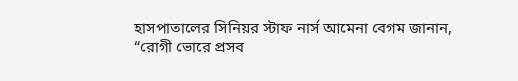হাসপাতালের সিনিয়র স্টাফ নার্স আমেনা বেগম জানান,
“রোগী ভোরে প্রসব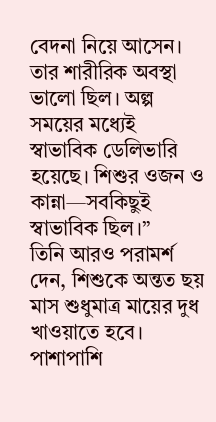বেদনা নিয়ে আসেন। তার শারীরিক অবস্থা ভালো ছিল। অল্প সময়ের মধ্যেই স্বাভাবিক ডেলিভারি হয়েছে। শিশুর ওজন ও কান্না—সবকিছুই স্বাভাবিক ছিল।”
তিনি আরও পরামর্শ দেন, শিশুকে অন্তত ছয় মাস শুধুমাত্র মায়ের দুধ খাওয়াতে হবে। পাশাপাশি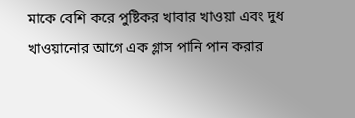মাকে বেশি করে পুষ্টিকর খাবার খাওয়া এবং দুধ খাওয়ানোর আগে এক গ্লাস পানি পান করার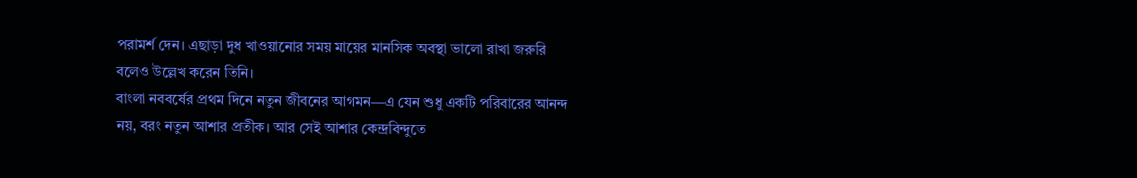পরামর্শ দেন। এছাড়া দুধ খাওয়ানোর সময় মায়ের মানসিক অবস্থা ভালো রাখা জরুরি বলেও উল্লেখ করেন তিনি।
বাংলা নববর্ষের প্রথম দিনে নতুন জীবনের আগমন—এ যেন শুধু একটি পরিবারের আনন্দ নয়, বরং নতুন আশার প্রতীক। আর সেই আশার কেন্দ্রবিন্দুতে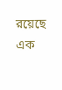রয়েছে এক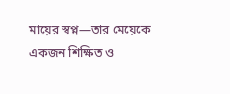মায়ের স্বপ্ন—তার মেয়েকে একজন শিক্ষিত ও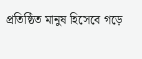প্রতিষ্ঠিত মানুষ হিসেবে গড়ে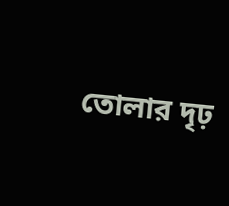তোলার দৃঢ়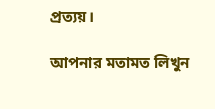প্রত্যয়।

আপনার মতামত লিখুন